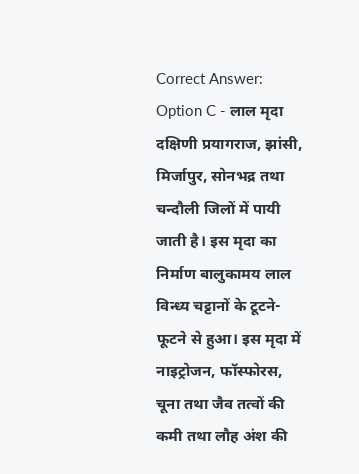Correct Answer:
Option C - लाल मृदा दक्षिणी प्रयागराज, झांसी, मिर्जापुर, सोनभद्र तथा चन्दौली जिलों में पायी जाती है। इस मृदा का निर्माण बालुकामय लाल विन्ध्य चट्टानों के टूटने-फूटने से हुआ। इस मृदा में नाइट्रोजन, फॉस्फोरस, चूना तथा जैव तत्वों की कमी तथा लौह अंश की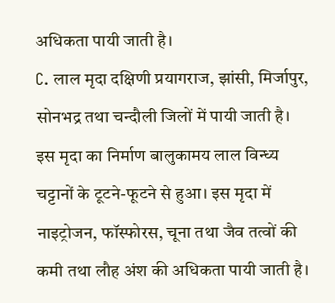अधिकता पायी जाती है।
C. लाल मृदा दक्षिणी प्रयागराज, झांसी, मिर्जापुर, सोनभद्र तथा चन्दौली जिलों में पायी जाती है। इस मृदा का निर्माण बालुकामय लाल विन्ध्य चट्टानों के टूटने-फूटने से हुआ। इस मृदा में नाइट्रोजन, फॉस्फोरस, चूना तथा जैव तत्वों की कमी तथा लौह अंश की अधिकता पायी जाती है।